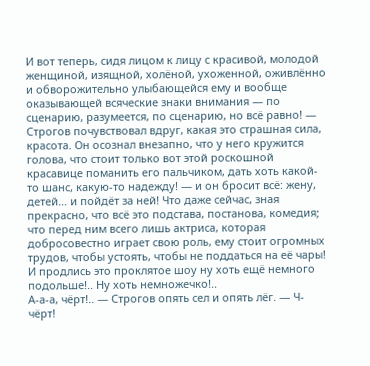И вот теперь, сидя лицом к лицу с красивой, молодой женщиной, изящной, холёной, ухоженной, оживлённо и обворожительно улыбающейся ему и вообще оказывающей всяческие знаки внимания — по сценарию, разумеется, по сценарию, но всё равно! — Строгов почувствовал вдруг, какая это страшная сила, красота. Он осознал внезапно, что у него кружится голова, что стоит только вот этой роскошной красавице поманить его пальчиком, дать хоть какой-то шанс, какую-то надежду! — и он бросит всё: жену, детей… и пойдёт за ней! Что даже сейчас, зная прекрасно, что всё это подстава, постанова, комедия; что перед ним всего лишь актриса, которая добросовестно играет свою роль, ему стоит огромных трудов, чтобы устоять, чтобы не поддаться на её чары! И продлись это проклятое шоу ну хоть ещё немного подольше!.. Ну хоть немножечко!..
А-а-а, чёрт!.. — Строгов опять сел и опять лёг. — Ч-чёрт!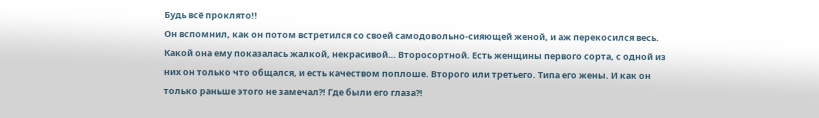Будь всё проклято!!
Он вспомнил, как он потом встретился со своей самодовольно-сияющей женой, и аж перекосился весь. Какой она ему показалась жалкой, некрасивой… Второсортной. Есть женщины первого сорта, с одной из них он только что общался, и есть качеством поплоше. Второго или третьего. Типа его жены. И как он только раньше этого не замечал?! Где были его глаза?!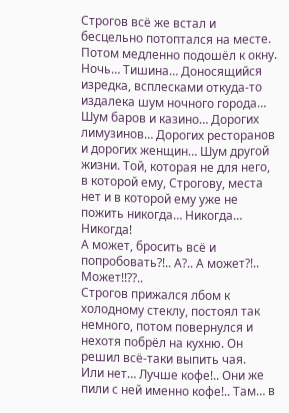Строгов всё же встал и бесцельно потоптался на месте. Потом медленно подошёл к окну.
Ночь… Тишина… Доносящийся изредка, всплесками откуда-то издалека шум ночного города… Шум баров и казино… Дорогих лимузинов… Дорогих ресторанов и дорогих женщин… Шум другой жизни. Той, которая не для него, в которой ему, Строгову, места нет и в которой ему уже не пожить никогда… Никогда… Никогда!
А может, бросить всё и попробовать?!.. А?.. А может?!.. Может!!??..
Строгов прижался лбом к холодному стеклу, постоял так немного, потом повернулся и нехотя побрёл на кухню. Он решил всё-таки выпить чая.
Или нет… Лучше кофе!.. Они же пили с ней именно кофе!.. Там… в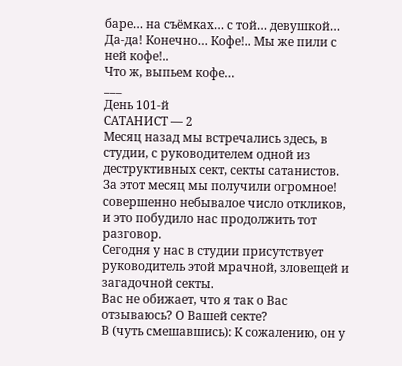баре… на съёмках… с той… девушкой… Да-да! Конечно… Кофе!.. Мы же пили с ней кофе!..
Что ж, выпьем кофе…
___
День 101-й
САТАНИСТ — 2
Месяц назад мы встречались здесь, в студии, с руководителем одной из деструктивных сект, секты сатанистов. За этот месяц мы получили огромное! совершенно небывалое число откликов, и это побудило нас продолжить тот разговор.
Сегодня у нас в студии присутствует руководитель этой мрачной, зловещей и загадочной секты.
Вас не обижает, что я так о Вас отзываюсь? О Вашей секте?
В (чуть смешавшись): К сожалению, он у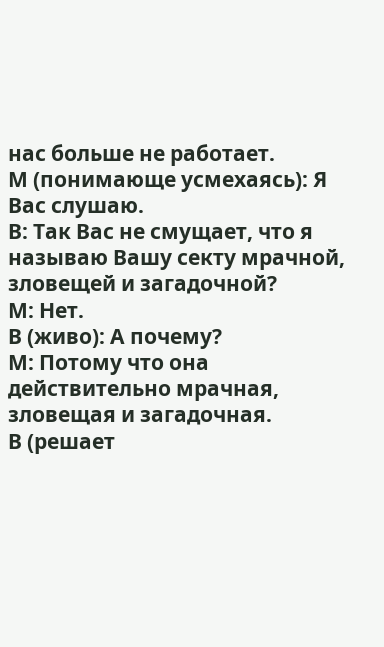нас больше не работает.
М (понимающе усмехаясь): Я Вас слушаю.
В: Так Вас не смущает, что я называю Вашу секту мрачной, зловещей и загадочной?
М: Нет.
В (живо): А почему?
М: Потому что она действительно мрачная, зловещая и загадочная.
В (решает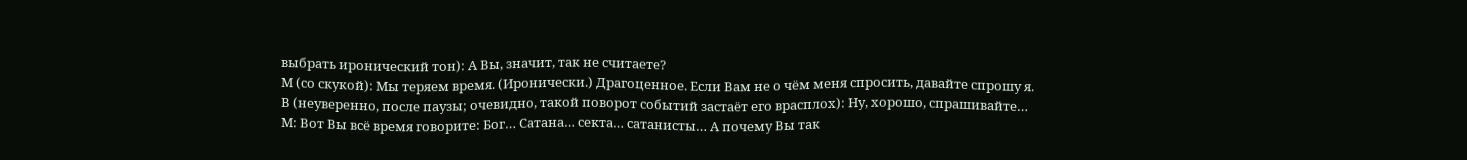выбрать иронический тон): А Вы, значит, так не считаете?
М (со скукой): Мы теряем время. (Иронически.) Драгоценное. Если Вам не о чём меня спросить, давайте спрошу я.
В (неуверенно, после паузы; очевидно, такой поворот событий застаёт его врасплох): Ну, хорошо, спрашивайте…
М: Вот Вы всё время говорите: Бог… Сатана… секта… сатанисты… А почему Вы так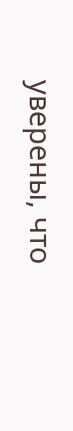уверены, что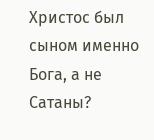Христос был сыном именно Бога, а не Сатаны?